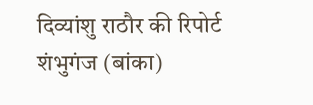दिव्यांशु राठौर की रिपोर्ट
शंभुगंज (बांका)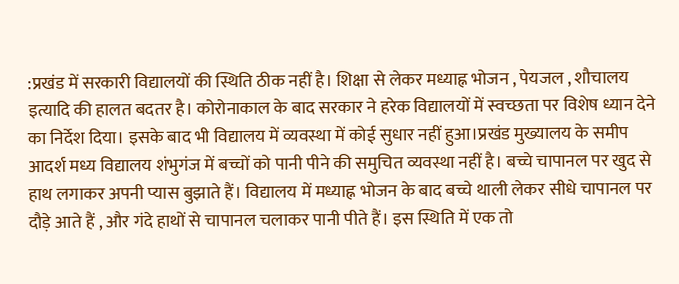:प्रखंड में सरकारी विद्यालयों की स्थिति ठीक नहीं है। शिक्षा से लेकर मध्याह्न भोजन , पेयजल , शौचालय इत्यादि की हालत बदतर है। कोरोनाकाल के बाद सरकार ने हरेक विद्यालयों में स्वच्छता पर विशेष ध्यान देने का निर्देश दिया। इसके बाद भी विद्यालय में व्यवस्था में कोई सुधार नहीं हुआ।प्रखंड मुख्यालय के समीप आदर्श मध्य विद्यालय शंभुगंज में बच्चों को पानी पीने की समुचित व्यवस्था नहीं है। बच्चे चापानल पर खुद से हाथ लगाकर अपनी प्यास बुझाते हैं। विद्यालय में मध्याह्न भोजन के बाद बच्चे थाली लेकर सीधे चापानल पर दौड़े आते हैं , और गंदे हाथों से चापानल चलाकर पानी पीते हैं। इस स्थिति में एक तो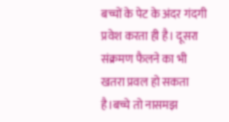बच्चों के पेट के अंदर गंदगी प्रवेश करता ही है। दूसरा संक्रमण फैलने का भी खतरा प्रवल हो सकता है।बच्चे तो नासमझ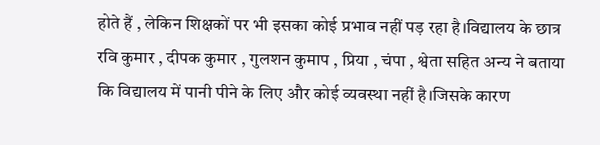होते हैं , लेकिन शिक्षकों पर भी इसका कोई प्रभाव नहीं पड़ रहा है।विद्यालय के छात्र रवि कुमार , दीपक कुमार , गुलशन कुमाप , प्रिया , चंपा , श्वेता सहित अन्य ने बताया कि विद्यालय में पानी पीने के लिए और कोई व्यवस्था नहीं है।जिसके कारण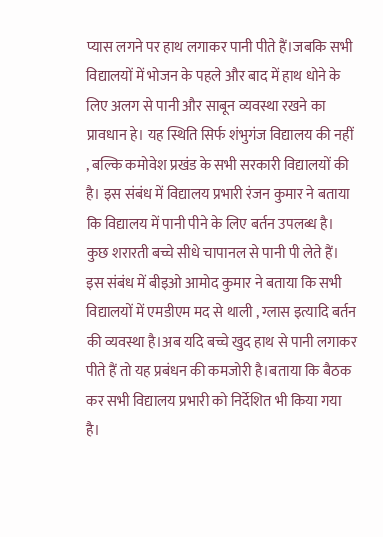प्यास लगने पर हाथ लगाकर पानी पीते हैं।जबकि सभी विद्यालयों में भोजन के पहले और बाद में हाथ धोने के लिए अलग से पानी और साबून व्यवस्था रखने का प्रावधान हे। यह स्थिति सिर्फ शंभुगंज विद्यालय की नहीं , बल्कि कमोवेश प्रखंड के सभी सरकारी विद्यालयों की है। इस संबंध में विद्यालय प्रभारी रंजन कुमार ने बताया कि विद्यालय में पानी पीने के लिए बर्तन उपलब्ध है। कुछ शरारती बच्चे सीधे चापानल से पानी पी लेते हैं। इस संबंध में बीइओ आमोद कुमार ने बताया कि सभी विद्यालयों में एमडीएम मद से थाली , ग्लास इत्यादि बर्तन की व्यवस्था है।अब यदि बच्चे खुद हाथ से पानी लगाकर पीते हैं तो यह प्रबंधन की कमजोरी है।बताया कि बैठक कर सभी विद्यालय प्रभारी को निर्देशित भी किया गया है।